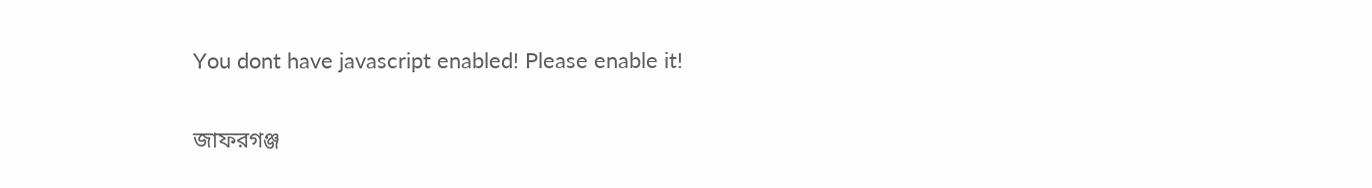You dont have javascript enabled! Please enable it!

জাফরগঞ্জ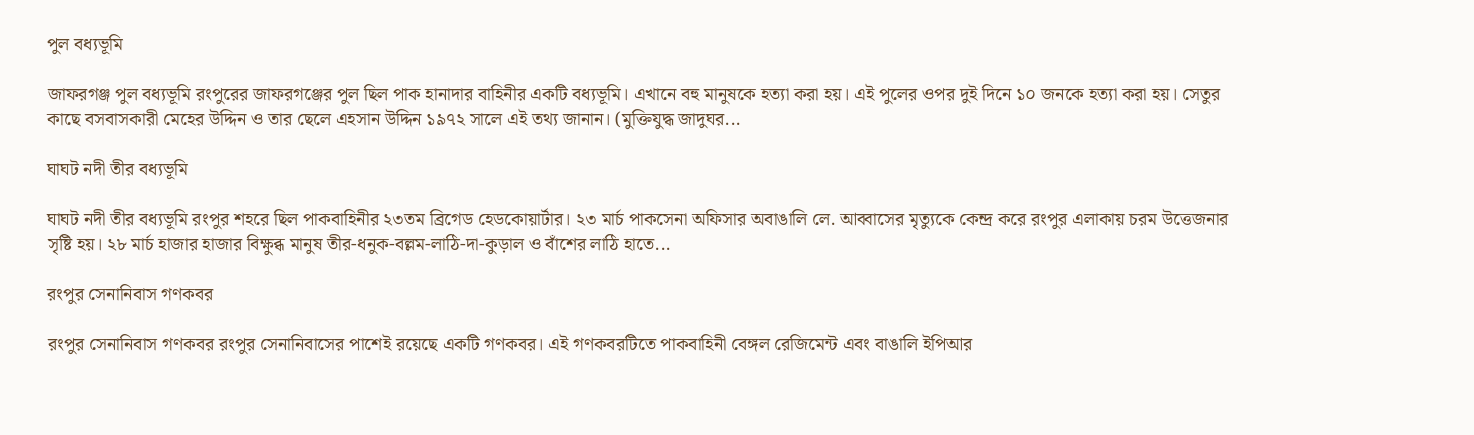পুল বধ্যভূমি

জাফরগঞ্জ পুল বধ্যভূমি রংপুরের জাফরগঞ্জের পুল ছিল পাক হানাদার বাহিনীর একটি বধ্যভূমি। এখানে বহু মানুষকে হত্যা করা হয়। এই পুলের ওপর দুই দিনে ১০ জনকে হত্যা করা হয়। সেতুর কাছে বসবাসকারী মেহের উদ্দিন ও তার ছেলে এহসান উদ্দিন ১৯৭২ সালে এই তথ্য জানান। (মুক্তিযুদ্ধ জাদুঘর...

ঘাঘট নদী তীর বধ্যভূমি

ঘাঘট নদী তীর বধ্যভূমি রংপুর শহরে ছিল পাকবাহিনীর ২৩তম ব্রিগেড হেডকোয়ার্টার। ২৩ মার্চ পাকসেনা অফিসার অবাঙালি লে. আব্বাসের মৃত্যুকে কেন্দ্র করে রংপুর এলাকায় চরম উত্তেজনার সৃষ্টি হয়। ২৮ মার্চ হাজার হাজার বিক্ষুব্ধ মানুষ তীর-ধনুক-বল্লম-লাঠি-দা-কুড়াল ও বাঁশের লাঠি হাতে...

রংপুর সেনানিবাস গণকবর

রংপুর সেনানিবাস গণকবর রংপুর সেনানিবাসের পাশেই রয়েছে একটি গণকবর। এই গণকবরটিতে পাকবাহিনী বেঙ্গল রেজিমেন্ট এবং বাঙালি ইপিআর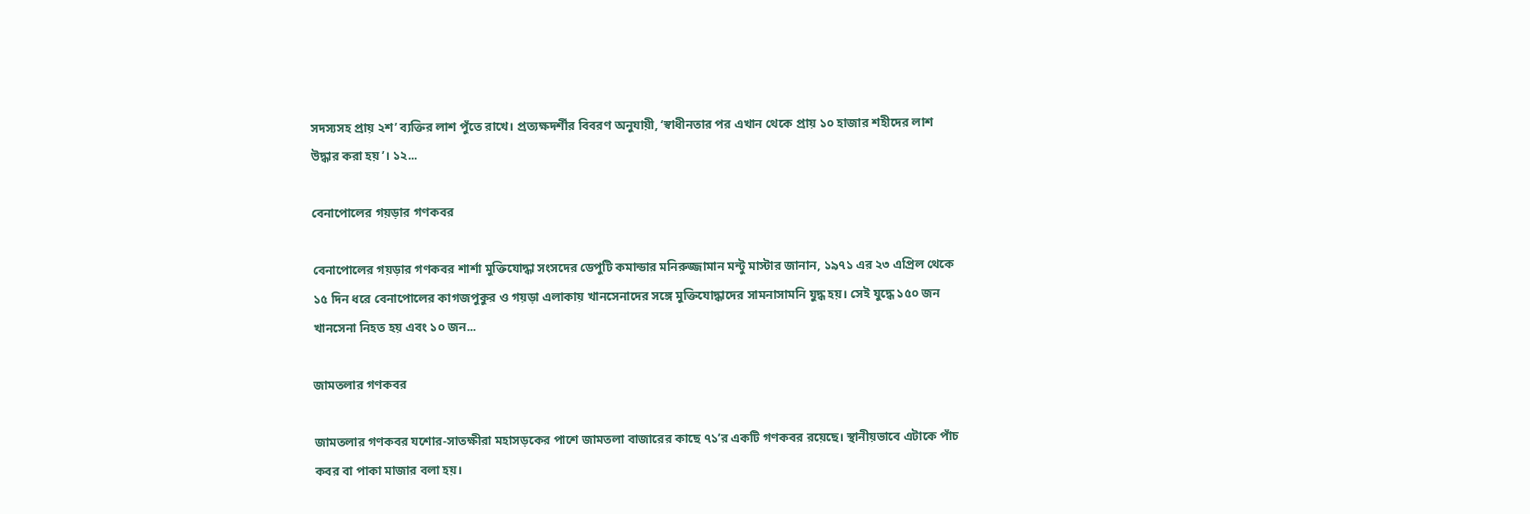সদস্যসহ প্রায় ২শ’ ব্যক্তির লাশ পুঁতে রাখে। প্রত্যক্ষদর্শীর বিবরণ অনুযায়ী, ‘স্বাধীনতার পর এখান থেকে প্রায় ১০ হাজার শহীদের লাশ উদ্ধার করা হয়’। ১২...

বেনাপোলের গয়ড়ার গণকবর

বেনাপোলের গয়ড়ার গণকবর শার্শা মুক্তিযোদ্ধা সংসদের ডেপুটি কমান্ডার মনিরুজ্জামান মন্টু মাস্টার জানান, ১৯৭১ এর ২৩ এপ্রিল থেকে ১৫ দিন ধরে বেনাপোলের কাগজপুকুর ও গয়ড়া এলাকায় খানসেনাদের সঙ্গে মুক্তিযোদ্ধাদের সামনাসামনি যুদ্ধ হয়। সেই যুদ্ধে ১৫০ জন খানসেনা নিহত হয় এবং ১০ জন...

জামতলার গণকবর

জামতলার গণকবর যশোর-সাতক্ষীরা মহাসড়কের পাশে জামতলা বাজারের কাছে ৭১’র একটি গণকবর রয়েছে। স্থানীয়ভাবে এটাকে পাঁচ কবর বা পাকা মাজার বলা হয়।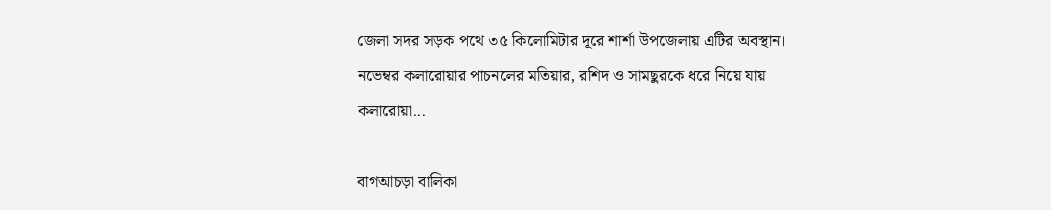জেলা সদর সড়ক পথে ৩৫ কিলোমিটার দূরে শার্শা উপজেলায় এটির অবস্থান। নভেম্বর কলারোয়ার পাচনলের মতিয়ার, রশিদ ও সামছুরকে ধরে নিয়ে যায় কলারোয়া...

বাগআচড়া বালিকা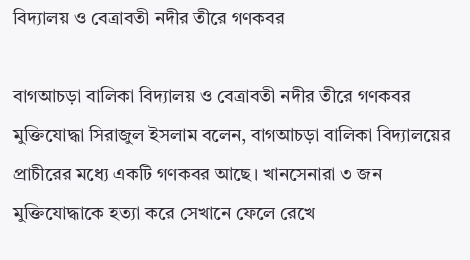বিদ্যালয় ও বেত্রাবতী নদীর তীরে গণকবর

বাগআচড়া বালিকা বিদ্যালয় ও বেত্রাবতী নদীর তীরে গণকবর মুক্তিযোদ্ধা সিরাজুল ইসলাম বলেন, বাগআচড়া বালিকা বিদ্যালয়ের প্রাচীরের মধ্যে একটি গণকবর আছে। খানসেনারা ৩ জন মুক্তিযোদ্ধাকে হত্যা করে সেখানে ফেলে রেখে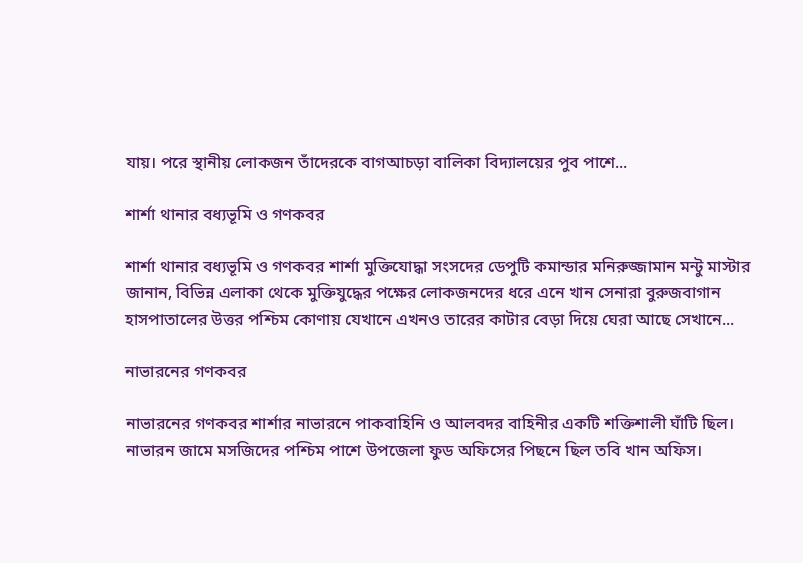যায়। পরে স্থানীয় লোকজন তাঁদেরকে বাগআচড়া বালিকা বিদ্যালয়ের পুব পাশে...

শার্শা থানার বধ্যভূমি ও গণকবর

শার্শা থানার বধ্যভূমি ও গণকবর শার্শা মুক্তিযোদ্ধা সংসদের ডেপুটি কমান্ডার মনিরুজ্জামান মন্টু মাস্টার জানান, বিভিন্ন এলাকা থেকে মুক্তিযুদ্ধের পক্ষের লোকজনদের ধরে এনে খান সেনারা বুরুজবাগান হাসপাতালের উত্তর পশ্চিম কোণায় যেখানে এখনও তারের কাটার বেড়া দিয়ে ঘেরা আছে সেখানে...

নাভারনের গণকবর

নাভারনের গণকবর শার্শার নাভারনে পাকবাহিনি ও আলবদর বাহিনীর একটি শক্তিশালী ঘাঁটি ছিল। নাভারন জামে মসজিদের পশ্চিম পাশে উপজেলা ফুড অফিসের পিছনে ছিল তবি খান অফিস।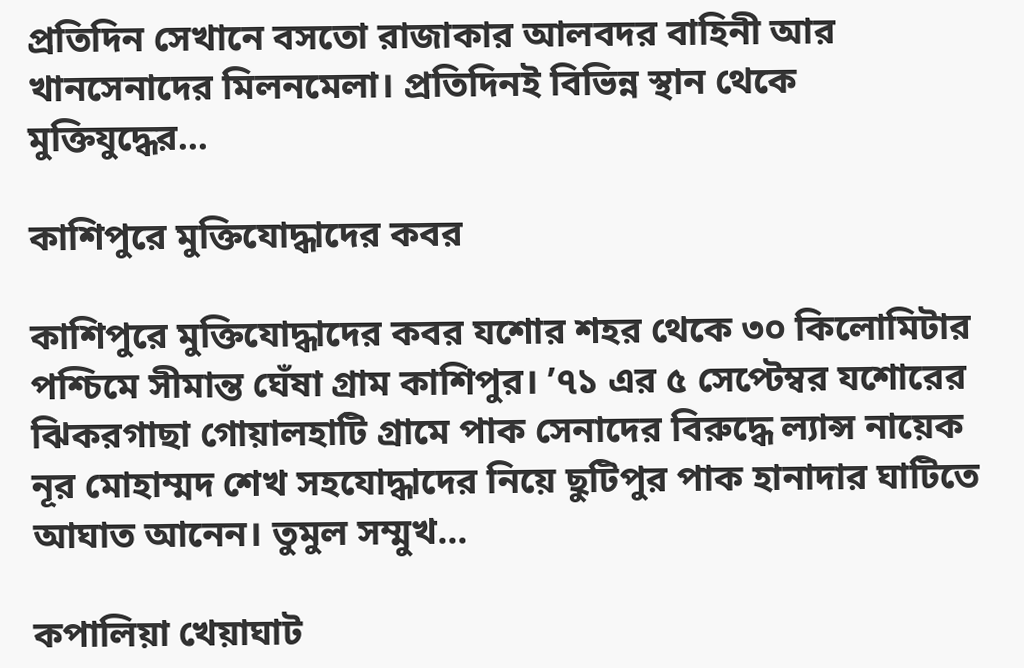প্রতিদিন সেখানে বসতো রাজাকার আলবদর বাহিনী আর খানসেনাদের মিলনমেলা। প্রতিদিনই বিভিন্ন স্থান থেকে মুক্তিযুদ্ধের...

কাশিপুরে মুক্তিযোদ্ধাদের কবর

কাশিপুরে মুক্তিযোদ্ধাদের কবর যশোর শহর থেকে ৩০ কিলোমিটার পশ্চিমে সীমান্ত ঘেঁষা গ্রাম কাশিপুর। ’৭১ এর ৫ সেপ্টেম্বর যশোরের ঝিকরগাছা গোয়ালহাটি গ্রামে পাক সেনাদের বিরুদ্ধে ল্যান্স নায়েক নূর মোহাম্মদ শেখ সহযোদ্ধাদের নিয়ে ছুটিপুর পাক হানাদার ঘাটিতে আঘাত আনেন। তুমুল সম্মুখ...

কপালিয়া খেয়াঘাট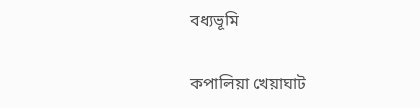বধ্যভূমি

কপালিয়া খেয়াঘাট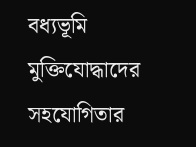বধ্যভূমি মুক্তিযোদ্ধাদের সহযোগিতার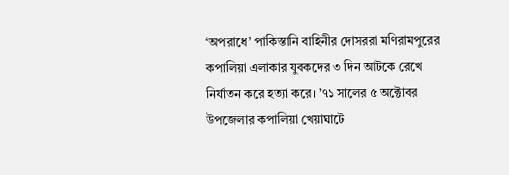‘অপরাধে’ পাকিস্তানি বাহিনীর দোসররা মণিরামপুরের কপালিয়া এলাকার যুবকদের ৩ দিন আটকে রেখে নির্যাতন করে হত্যা করে। ’৭১ সালের ৫ অক্টোবর উপজেলার কপালিয়া খেয়াঘাটে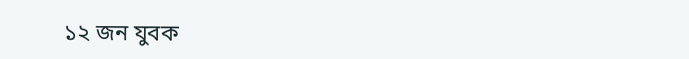১২ জন যুবক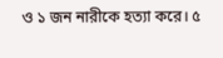ও ১ জন নারীকে হত্যা করে। ৫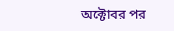অক্টোবর পর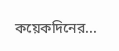কয়েকদিনের...